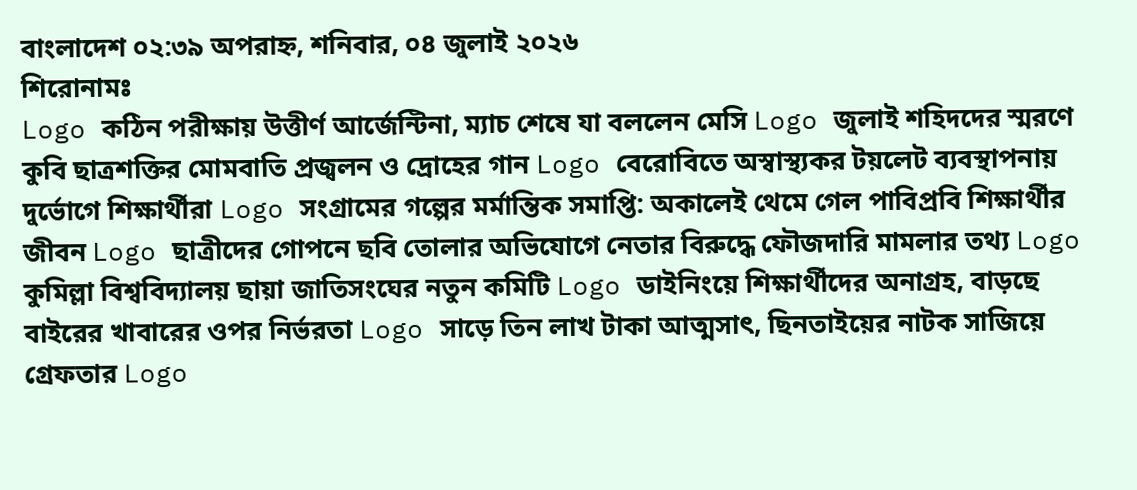বাংলাদেশ ০২:৩৯ অপরাহ্ন, শনিবার, ০৪ জুলাই ২০২৬
শিরোনামঃ
Logo কঠিন পরীক্ষায় উত্তীর্ণ আর্জেন্টিনা, ম্যাচ শেষে যা বললেন মেসি Logo জুলাই শহিদদের স্মরণে কুবি ছাত্রশক্তির মোমবাতি প্রজ্বলন ও দ্রোহের গান Logo বেরোবিতে অস্বাস্থ্যকর টয়লেট ব্যবস্থাপনায় দুর্ভোগে শিক্ষার্থীরা Logo সংগ্রামের গল্পের মর্মান্তিক সমাপ্তি: অকালেই থেমে গেল পাবিপ্রবি শিক্ষার্থীর জীবন Logo ছাত্রীদের গোপনে ছবি তোলার অভিযোগে নেতার বিরুদ্ধে ফৌজদারি মামলার তথ্য Logo কুমিল্লা বিশ্ববিদ্যালয় ছায়া জাতিসংঘের নতুন কমিটি Logo ডাইনিংয়ে শিক্ষার্থীদের অনাগ্রহ, বাড়ছে বাইরের খাবারের ওপর নির্ভরতা Logo সাড়ে তিন লাখ টাকা আত্মসাৎ, ছিনতাইয়ের নাটক সাজিয়ে গ্রেফতার Logo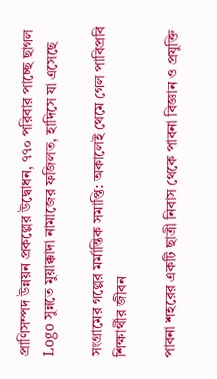প্রাণিসম্পদ উন্নয়ন প্রকল্পের উদ্বোধন, ৭৭০ পরিবার পাচ্ছে ছাগল Logo সুন্নতে মুয়াক্কাদা নামাজের ফজিলত, হাদিসে যা এসেছে

সংগ্রামের গল্পের মর্মান্তিক সমাপ্তি: অকালেই থেমে গেল পাবিপ্রবি শিক্ষার্থীর জীবন

পাবনা শহরের একটি ছাত্রী নিবাস থেকে পাবনা বিজ্ঞান ও প্রযুক্তি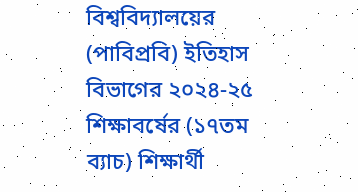বিশ্ববিদ্যালয়ের (পাবিপ্রবি) ইতিহাস বিভাগের ২০২৪-২৫ শিক্ষাবর্ষের (১৭তম ব্যাচ) শিক্ষার্থী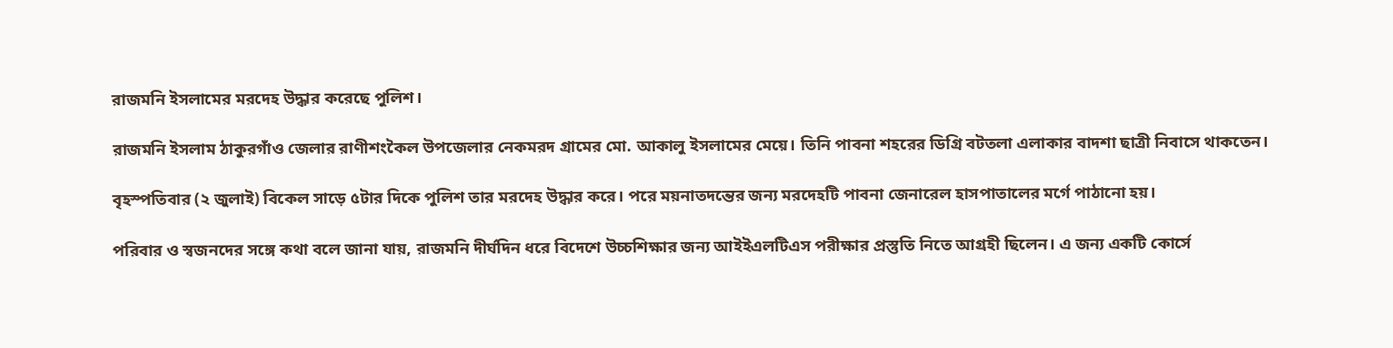রাজমনি ইসলামের মরদেহ উদ্ধার করেছে পুলিশ।

রাজমনি ইসলাম ঠাকুরগাঁও জেলার রাণীশংকৈল উপজেলার নেকমরদ গ্রামের মো. আকালু ইসলামের মেয়ে। তিনি পাবনা শহরের ডিগ্রি বটতলা এলাকার বাদশা ছাত্রী নিবাসে থাকতেন।

বৃহস্পতিবার (২ জুলাই) বিকেল সাড়ে ৫টার দিকে পুলিশ তার মরদেহ উদ্ধার করে। পরে ময়নাতদন্তের জন্য মরদেহটি পাবনা জেনারেল হাসপাতালের মর্গে পাঠানো হয়।

পরিবার ও স্বজনদের সঙ্গে কথা বলে জানা যায়, রাজমনি দীর্ঘদিন ধরে বিদেশে উচ্চশিক্ষার জন্য আইইএলটিএস পরীক্ষার প্রস্তুতি নিতে আগ্রহী ছিলেন। এ জন্য একটি কোর্সে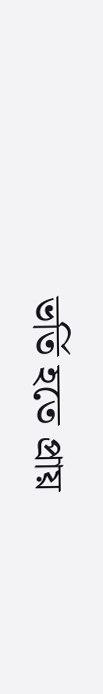ভর্তি হতে প্রায়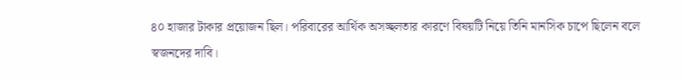৪০ হাজার টাকার প্রয়োজন ছিল। পরিবারের আর্থিক অসচ্ছলতার কারণে বিষয়টি নিয়ে তিনি মানসিক চাপে ছিলেন বলে স্বজনদের দাবি।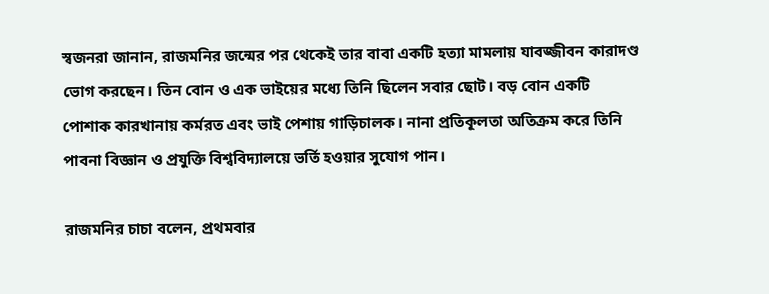স্বজনরা জানান, রাজমনির জন্মের পর থেকেই তার বাবা একটি হত্যা মামলায় যাবজ্জীবন কারাদণ্ড ভোগ করছেন। তিন বোন ও এক ভাইয়ের মধ্যে তিনি ছিলেন সবার ছোট। বড় বোন একটি পোশাক কারখানায় কর্মরত এবং ভাই পেশায় গাড়িচালক। নানা প্রতিকূলতা অতিক্রম করে তিনি পাবনা বিজ্ঞান ও প্রযুক্তি বিশ্ববিদ্যালয়ে ভর্তি হওয়ার সুযোগ পান।

রাজমনির চাচা বলেন, প্রথমবার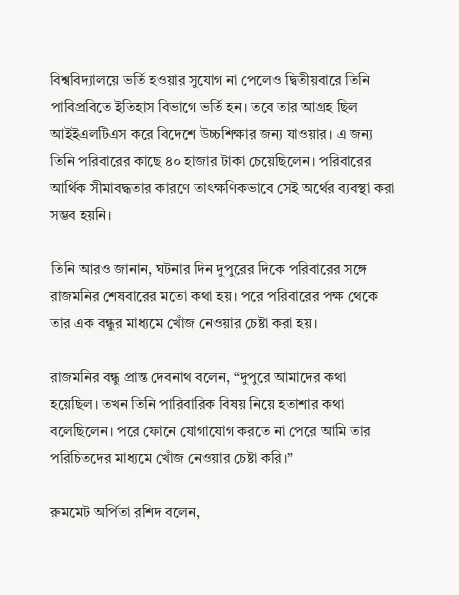বিশ্ববিদ্যালয়ে ভর্তি হওয়ার সুযোগ না পেলেও দ্বিতীয়বারে তিনি পাবিপ্রবিতে ইতিহাস বিভাগে ভর্তি হন। তবে তার আগ্রহ ছিল আইইএলটিএস করে বিদেশে উচ্চশিক্ষার জন্য যাওয়ার। এ জন্য তিনি পরিবারের কাছে ৪০ হাজার টাকা চেয়েছিলেন। পরিবারের আর্থিক সীমাবদ্ধতার কারণে তাৎক্ষণিকভাবে সেই অর্থের ব্যবস্থা করা সম্ভব হয়নি।

তিনি আরও জানান, ঘটনার দিন দুপুরের দিকে পরিবারের সঙ্গে রাজমনির শেষবারের মতো কথা হয়। পরে পরিবারের পক্ষ থেকে তার এক বন্ধুর মাধ্যমে খোঁজ নেওয়ার চেষ্টা করা হয়।

রাজমনির বন্ধু প্রান্ত দেবনাথ বলেন, “দুপুরে আমাদের কথা হয়েছিল। তখন তিনি পারিবারিক বিষয় নিয়ে হতাশার কথা বলেছিলেন। পরে ফোনে যোগাযোগ করতে না পেরে আমি তার পরিচিতদের মাধ্যমে খোঁজ নেওয়ার চেষ্টা করি।”

রুমমেট অর্পিতা রশিদ বলেন,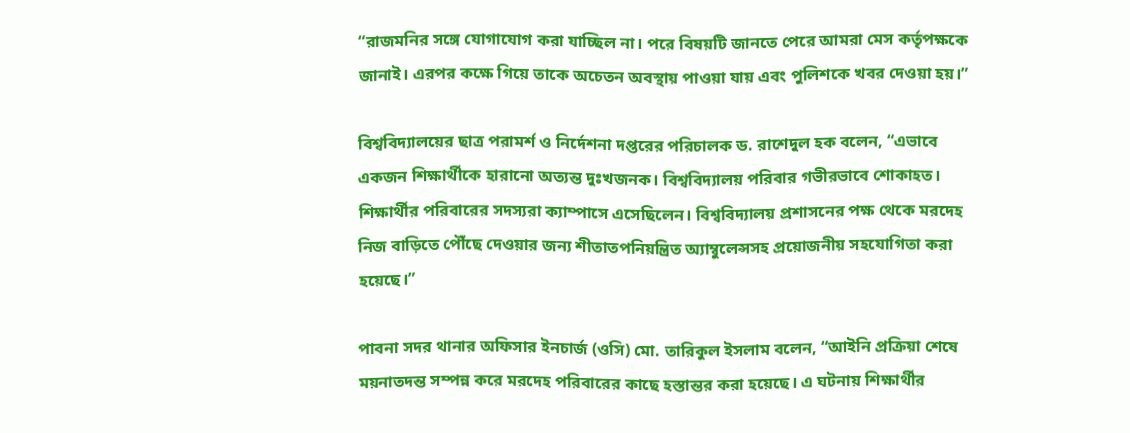“রাজমনির সঙ্গে যোগাযোগ করা যাচ্ছিল না। পরে বিষয়টি জানতে পেরে আমরা মেস কর্তৃপক্ষকে জানাই। এরপর কক্ষে গিয়ে তাকে অচেতন অবস্থায় পাওয়া যায় এবং পুলিশকে খবর দেওয়া হয়।”

বিশ্ববিদ্যালয়ের ছাত্র পরামর্শ ও নির্দেশনা দপ্তরের পরিচালক ড. রাশেদুল হক বলেন, “এভাবে একজন শিক্ষার্থীকে হারানো অত্যন্ত দুঃখজনক। বিশ্ববিদ্যালয় পরিবার গভীরভাবে শোকাহত। শিক্ষার্থীর পরিবারের সদস্যরা ক্যাম্পাসে এসেছিলেন। বিশ্ববিদ্যালয় প্রশাসনের পক্ষ থেকে মরদেহ নিজ বাড়িতে পৌঁছে দেওয়ার জন্য শীতাতপনিয়ন্ত্রিত অ্যাম্বুলেন্সসহ প্রয়োজনীয় সহযোগিতা করা হয়েছে।”

পাবনা সদর থানার অফিসার ইনচার্জ (ওসি) মো. তারিকুল ইসলাম বলেন, “আইনি প্রক্রিয়া শেষে ময়নাতদন্ত সম্পন্ন করে মরদেহ পরিবারের কাছে হস্তান্তর করা হয়েছে। এ ঘটনায় শিক্ষার্থীর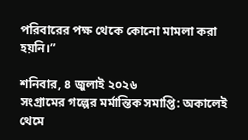পরিবারের পক্ষ থেকে কোনো মামলা করা হয়নি।”

শনিবার, ৪ জুলাই ২০২৬
সংগ্রামের গল্পের মর্মান্তিক সমাপ্তি: অকালেই থেমে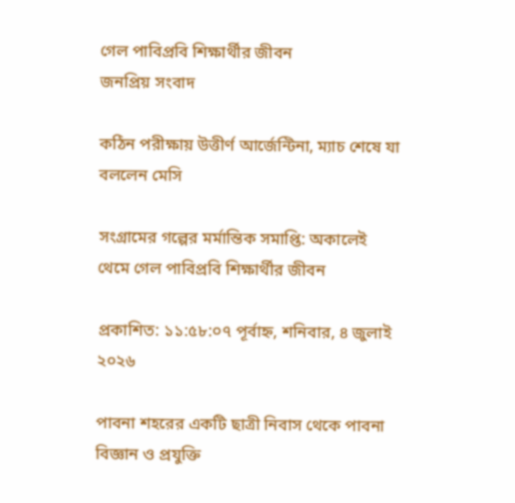গেল পাবিপ্রবি শিক্ষার্থীর জীবন
জনপ্রিয় সংবাদ

কঠিন পরীক্ষায় উত্তীর্ণ আর্জেন্টিনা, ম্যাচ শেষে যা বললেন মেসি

সংগ্রামের গল্পের মর্মান্তিক সমাপ্তি: অকালেই থেমে গেল পাবিপ্রবি শিক্ষার্থীর জীবন

প্রকাশিত: ১১:৫৮:০৭ পূর্বাহ্ন, শনিবার, ৪ জুলাই ২০২৬

পাবনা শহরের একটি ছাত্রী নিবাস থেকে পাবনা বিজ্ঞান ও প্রযুক্তি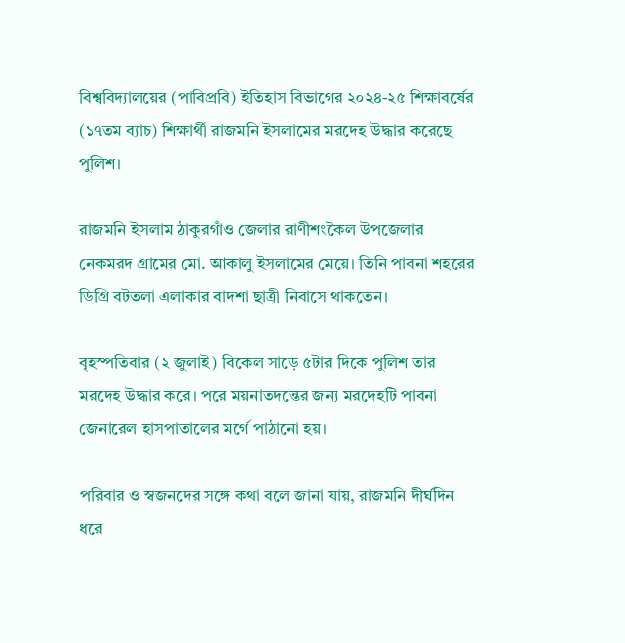বিশ্ববিদ্যালয়ের (পাবিপ্রবি) ইতিহাস বিভাগের ২০২৪-২৫ শিক্ষাবর্ষের (১৭তম ব্যাচ) শিক্ষার্থী রাজমনি ইসলামের মরদেহ উদ্ধার করেছে পুলিশ।

রাজমনি ইসলাম ঠাকুরগাঁও জেলার রাণীশংকৈল উপজেলার নেকমরদ গ্রামের মো. আকালু ইসলামের মেয়ে। তিনি পাবনা শহরের ডিগ্রি বটতলা এলাকার বাদশা ছাত্রী নিবাসে থাকতেন।

বৃহস্পতিবার (২ জুলাই) বিকেল সাড়ে ৫টার দিকে পুলিশ তার মরদেহ উদ্ধার করে। পরে ময়নাতদন্তের জন্য মরদেহটি পাবনা জেনারেল হাসপাতালের মর্গে পাঠানো হয়।

পরিবার ও স্বজনদের সঙ্গে কথা বলে জানা যায়, রাজমনি দীর্ঘদিন ধরে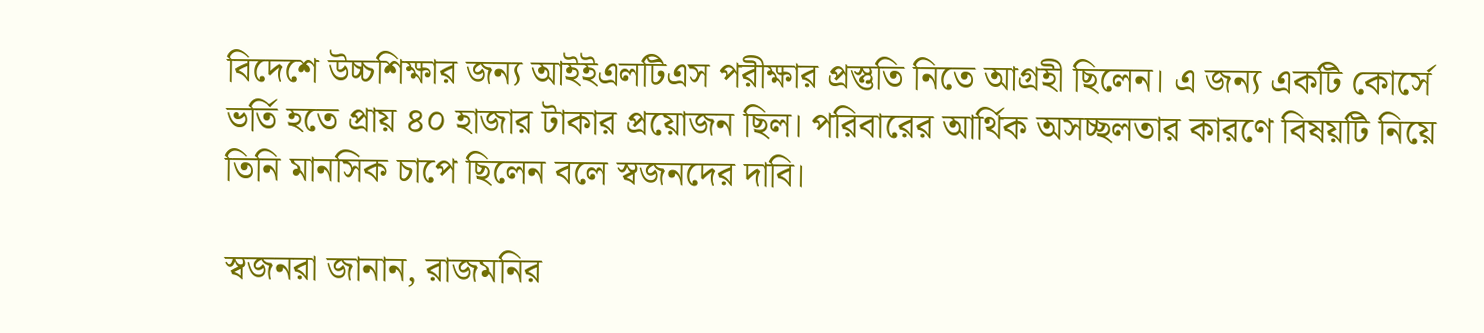বিদেশে উচ্চশিক্ষার জন্য আইইএলটিএস পরীক্ষার প্রস্তুতি নিতে আগ্রহী ছিলেন। এ জন্য একটি কোর্সে ভর্তি হতে প্রায় ৪০ হাজার টাকার প্রয়োজন ছিল। পরিবারের আর্থিক অসচ্ছলতার কারণে বিষয়টি নিয়ে তিনি মানসিক চাপে ছিলেন বলে স্বজনদের দাবি।

স্বজনরা জানান, রাজমনির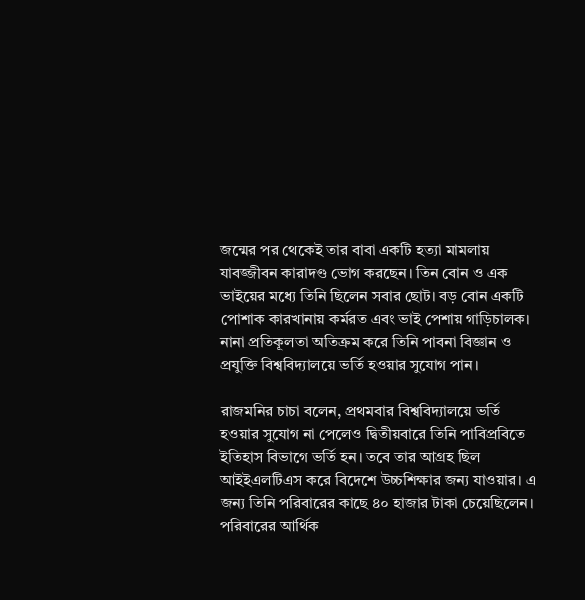জন্মের পর থেকেই তার বাবা একটি হত্যা মামলায় যাবজ্জীবন কারাদণ্ড ভোগ করছেন। তিন বোন ও এক ভাইয়ের মধ্যে তিনি ছিলেন সবার ছোট। বড় বোন একটি পোশাক কারখানায় কর্মরত এবং ভাই পেশায় গাড়িচালক। নানা প্রতিকূলতা অতিক্রম করে তিনি পাবনা বিজ্ঞান ও প্রযুক্তি বিশ্ববিদ্যালয়ে ভর্তি হওয়ার সুযোগ পান।

রাজমনির চাচা বলেন, প্রথমবার বিশ্ববিদ্যালয়ে ভর্তি হওয়ার সুযোগ না পেলেও দ্বিতীয়বারে তিনি পাবিপ্রবিতে ইতিহাস বিভাগে ভর্তি হন। তবে তার আগ্রহ ছিল আইইএলটিএস করে বিদেশে উচ্চশিক্ষার জন্য যাওয়ার। এ জন্য তিনি পরিবারের কাছে ৪০ হাজার টাকা চেয়েছিলেন। পরিবারের আর্থিক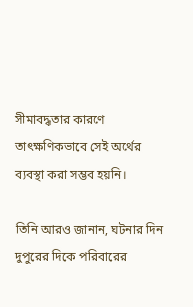সীমাবদ্ধতার কারণে তাৎক্ষণিকভাবে সেই অর্থের ব্যবস্থা করা সম্ভব হয়নি।

তিনি আরও জানান, ঘটনার দিন দুপুরের দিকে পরিবারের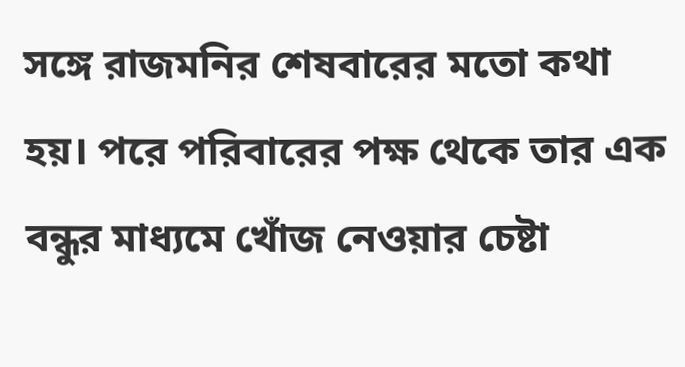সঙ্গে রাজমনির শেষবারের মতো কথা হয়। পরে পরিবারের পক্ষ থেকে তার এক বন্ধুর মাধ্যমে খোঁজ নেওয়ার চেষ্টা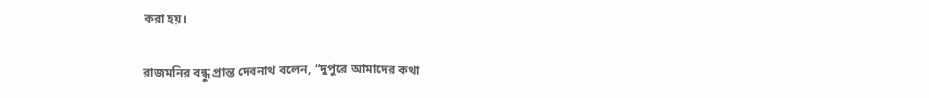করা হয়।

রাজমনির বন্ধু প্রান্ত দেবনাথ বলেন, “দুপুরে আমাদের কথা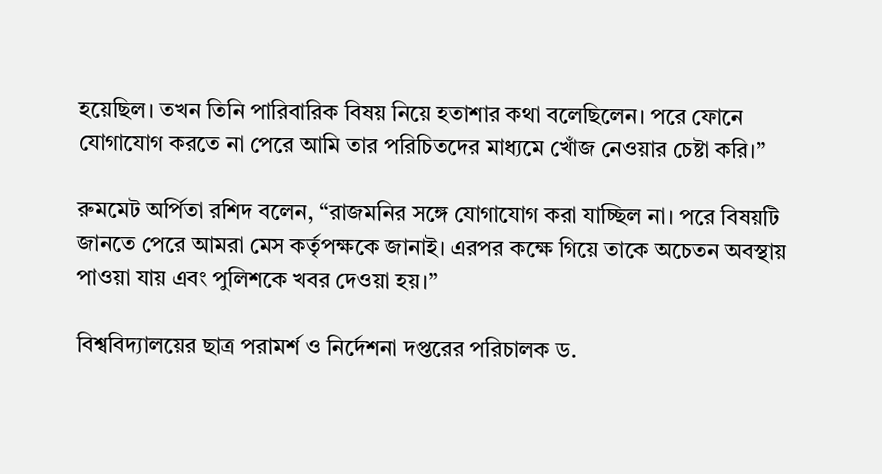হয়েছিল। তখন তিনি পারিবারিক বিষয় নিয়ে হতাশার কথা বলেছিলেন। পরে ফোনে যোগাযোগ করতে না পেরে আমি তার পরিচিতদের মাধ্যমে খোঁজ নেওয়ার চেষ্টা করি।”

রুমমেট অর্পিতা রশিদ বলেন, “রাজমনির সঙ্গে যোগাযোগ করা যাচ্ছিল না। পরে বিষয়টি জানতে পেরে আমরা মেস কর্তৃপক্ষকে জানাই। এরপর কক্ষে গিয়ে তাকে অচেতন অবস্থায় পাওয়া যায় এবং পুলিশকে খবর দেওয়া হয়।”

বিশ্ববিদ্যালয়ের ছাত্র পরামর্শ ও নির্দেশনা দপ্তরের পরিচালক ড.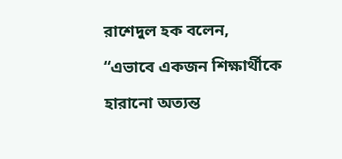রাশেদুল হক বলেন, “এভাবে একজন শিক্ষার্থীকে হারানো অত্যন্ত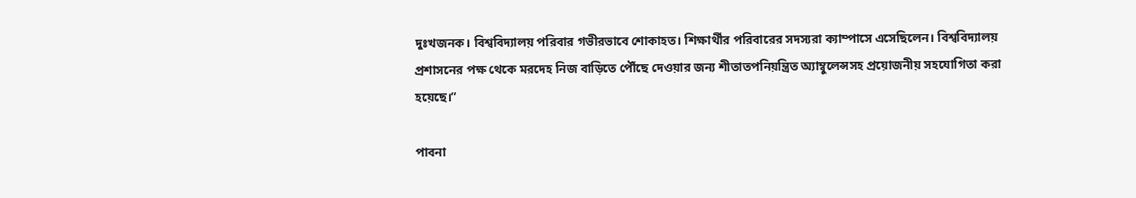দুঃখজনক। বিশ্ববিদ্যালয় পরিবার গভীরভাবে শোকাহত। শিক্ষার্থীর পরিবারের সদস্যরা ক্যাম্পাসে এসেছিলেন। বিশ্ববিদ্যালয় প্রশাসনের পক্ষ থেকে মরদেহ নিজ বাড়িতে পৌঁছে দেওয়ার জন্য শীতাতপনিয়ন্ত্রিত অ্যাম্বুলেন্সসহ প্রয়োজনীয় সহযোগিতা করা হয়েছে।”

পাবনা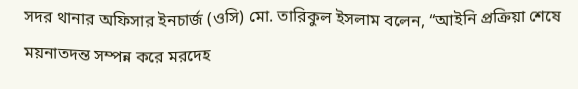সদর থানার অফিসার ইনচার্জ (ওসি) মো. তারিকুল ইসলাম বলেন, “আইনি প্রক্রিয়া শেষে ময়নাতদন্ত সম্পন্ন করে মরদেহ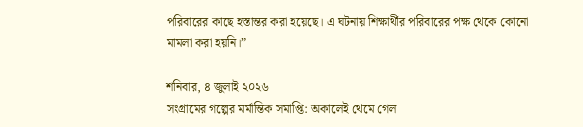পরিবারের কাছে হস্তান্তর করা হয়েছে। এ ঘটনায় শিক্ষার্থীর পরিবারের পক্ষ থেকে কোনো মামলা করা হয়নি।”

শনিবার, ৪ জুলাই ২০২৬
সংগ্রামের গল্পের মর্মান্তিক সমাপ্তি: অকালেই থেমে গেল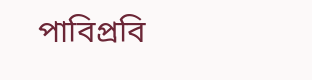পাবিপ্রবি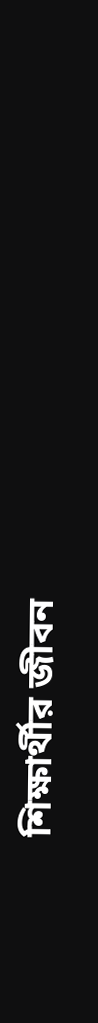শিক্ষার্থীর জীবন